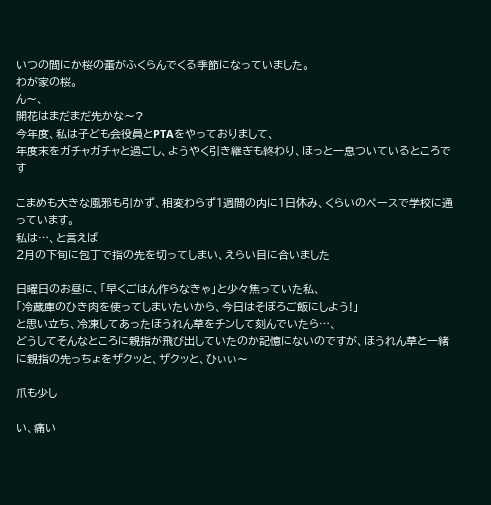いつの間にか桜の蕾がふくらんでくる季節になっていました。
わが家の桜。
ん〜、
開花はまだまだ先かな〜?
今年度、私は子ども会役員とPTAをやっておりまして、
年度末をガチャガチャと過ごし、ようやく引き継ぎも終わり、ほっと一息ついているところです

こまめも大きな風邪も引かず、相変わらず1週間の内に1日休み、くらいのペースで学校に通っています。
私は…、と言えば
2月の下旬に包丁で指の先を切ってしまい、えらい目に合いました

日曜日のお昼に、「早くごはん作らなきゃ」と少々焦っていた私、
「冷蔵庫のひき肉を使ってしまいたいから、今日はそぼろご飯にしよう!」
と思い立ち、冷凍してあったほうれん草をチンして刻んでいたら…、
どうしてそんなところに親指が飛び出していたのか記憶にないのですが、ほうれん草と一緒に親指の先っちょをザクッと、ザクッと、ひぃぃ〜

爪も少し

い、痛い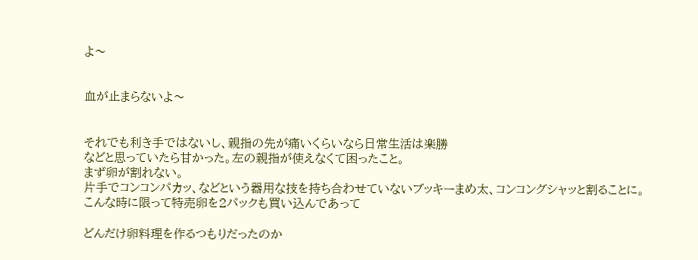よ〜


血が止まらないよ〜


それでも利き手ではないし、親指の先が痛いくらいなら日常生活は楽勝
などと思っていたら甘かった。左の親指が使えなくて困ったこと。
まず卵が割れない。
片手でコンコンパカッ、などという器用な技を持ち合わせていないブッキーまめ太、コンコングシャッと割ることに。
こんな時に限って特売卵を2パックも買い込んであって

どんだけ卵料理を作るつもりだったのか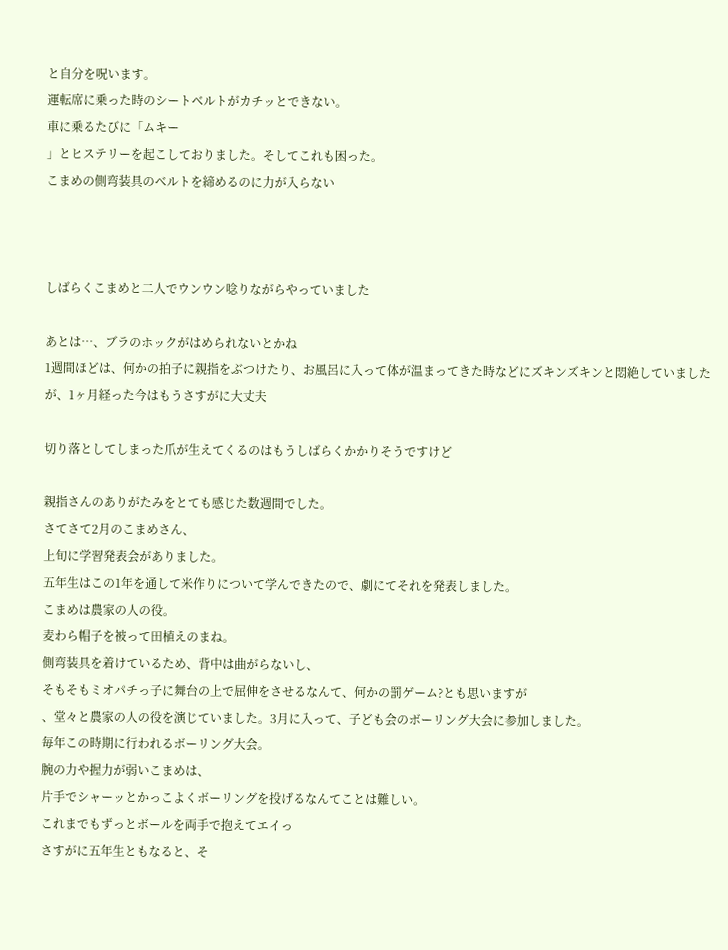と自分を呪います。
運転席に乗った時のシートベルトがカチッとできない。
車に乗るたびに「ムキー
」とヒステリーを起こしておりました。そしてこれも困った。
こまめの側弯装具のベルトを締めるのに力が入らない



しばらくこまめと二人でウンウン唸りながらやっていました

あとは…、ブラのホックがはめられないとかね
1週間ほどは、何かの拍子に親指をぶつけたり、お風呂に入って体が温まってきた時などにズキンズキンと悶絶していましたが、1ヶ月経った今はもうさすがに大丈夫

切り落としてしまった爪が生えてくるのはもうしばらくかかりそうですけど

親指さんのありがたみをとても感じた数週間でした。
さてさて2月のこまめさん、
上旬に学習発表会がありました。
五年生はこの1年を通して米作りについて学んできたので、劇にてそれを発表しました。
こまめは農家の人の役。
麦わら帽子を被って田植えのまね。
側弯装具を着けているため、背中は曲がらないし、
そもそもミオパチっ子に舞台の上で屈伸をさせるなんて、何かの罰ゲーム?とも思いますが
、堂々と農家の人の役を演じていました。3月に入って、子ども会のボーリング大会に参加しました。
毎年この時期に行われるボーリング大会。
腕の力や握力が弱いこまめは、
片手でシャーッとかっこよくボーリングを投げるなんてことは難しい。
これまでもずっとボールを両手で抱えてエイっ
さすがに五年生ともなると、そ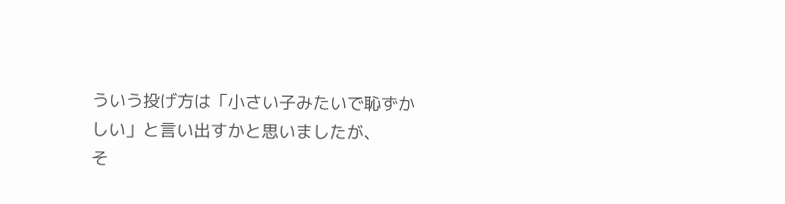ういう投げ方は「小さい子みたいで恥ずかしい」と言い出すかと思いましたが、
そ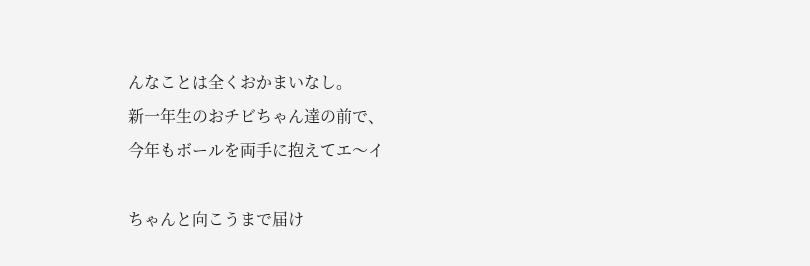んなことは全くおかまいなし。
新一年生のおチビちゃん達の前で、
今年もボールを両手に抱えてエ〜イ

ちゃんと向こうまで届け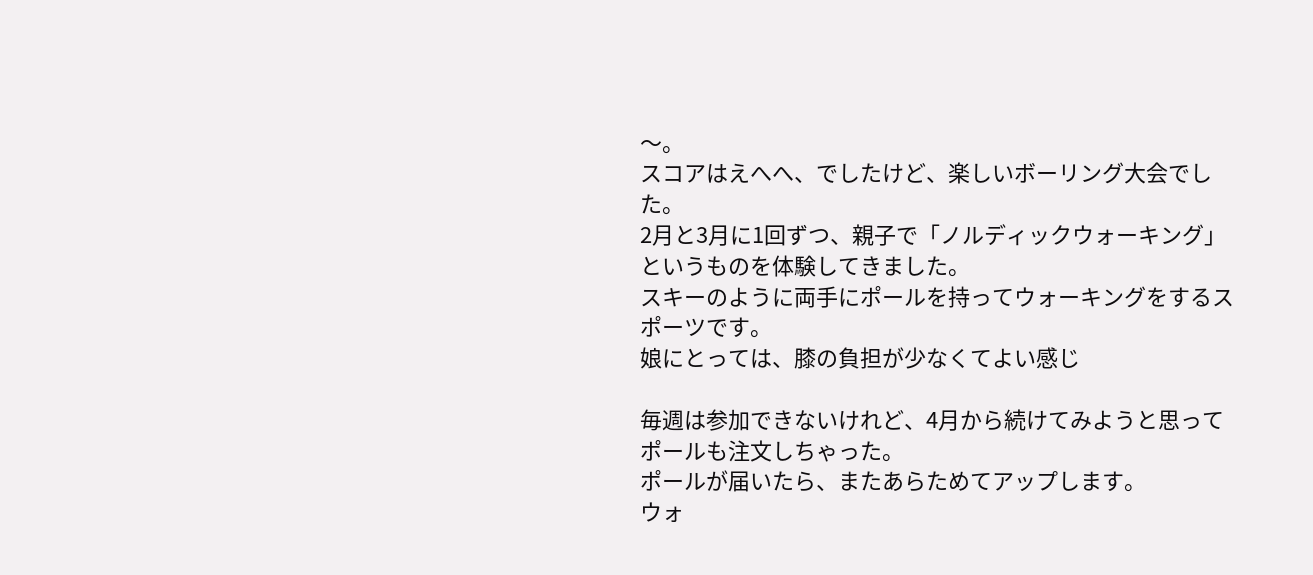〜。
スコアはえへへ、でしたけど、楽しいボーリング大会でした。
2月と3月に1回ずつ、親子で「ノルディックウォーキング」というものを体験してきました。
スキーのように両手にポールを持ってウォーキングをするスポーツです。
娘にとっては、膝の負担が少なくてよい感じ

毎週は参加できないけれど、4月から続けてみようと思ってポールも注文しちゃった。
ポールが届いたら、またあらためてアップします。
ウォ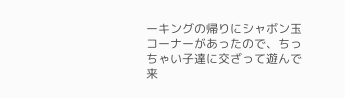ーキングの帰りにシャボン玉コーナーがあったので、ちっちゃい子達に交ざって遊んで来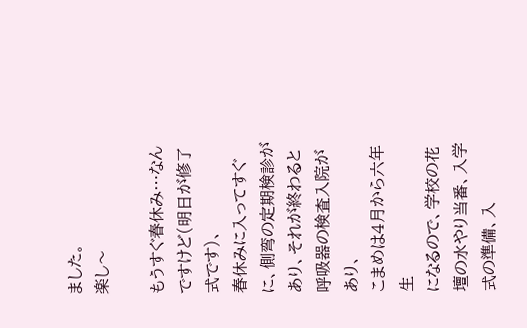ました。
楽し〜

もうすぐ春休み…なんですけど(明日が修了式です)、
春休みに入ってすぐに、側弯の定期検診があり、それが終わると呼吸器の検査入院があり、
こまめは4月から六年生
になるので、学校の花壇の水やり当番、入学式の準備、入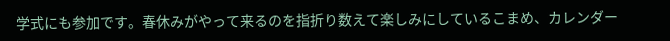学式にも参加です。春休みがやって来るのを指折り数えて楽しみにしているこまめ、カレンダー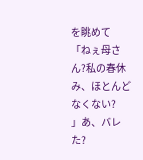を眺めて
「ねぇ母さん?私の春休み、ほとんどなくない?
」あ、バレた?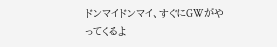ドンマイドンマイ、すぐにGWがやってくるよ